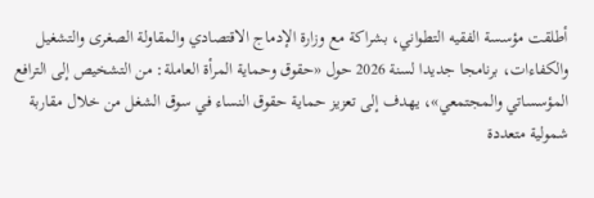أطلقت مؤسسة الفقيه التطواني، بشراكة مع وزارة الإدماج الاقتصادي والمقاولة الصغرى والتشغيل والكفاءات، برنامجا جديدا لسنة 2026 حول «حقوق وحماية المرأة العاملة: من التشخيص إلى الترافع المؤسساتي والمجتمعي»، يهدف إلى تعزيز حماية حقوق النساء في سوق الشغل من خلال مقاربة شمولية متعددة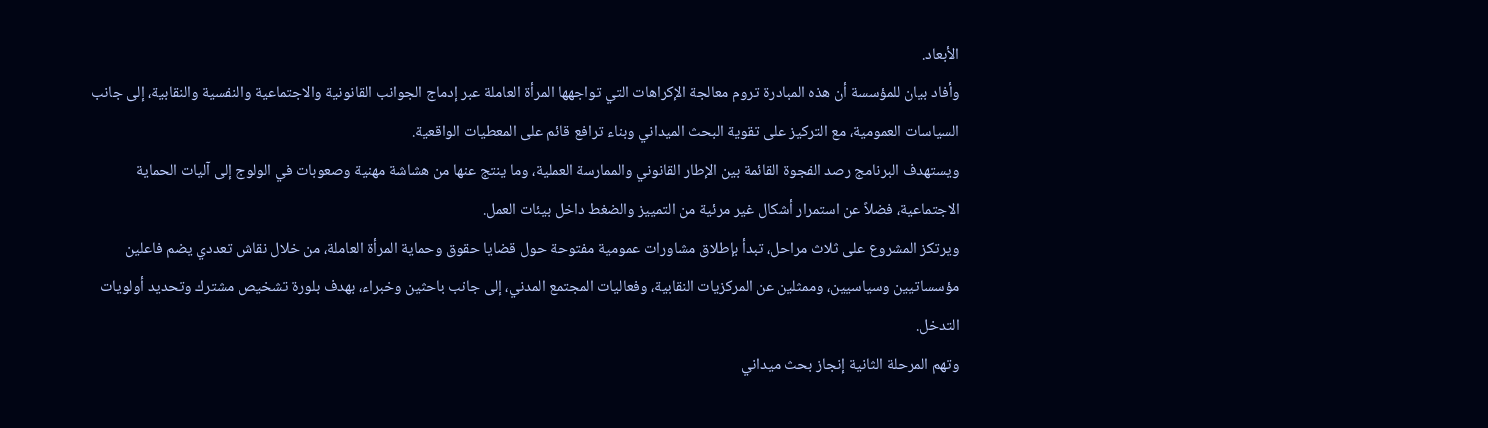الأبعاد.
وأفاد بيان للمؤسسة أن هذه المبادرة تروم معالجة الإكراهات التي تواجهها المرأة العاملة عبر إدماج الجوانب القانونية والاجتماعية والنفسية والنقابية، إلى جانب السياسات العمومية، مع التركيز على تقوية البحث الميداني وبناء ترافع قائم على المعطيات الواقعية.
ويستهدف البرنامج رصد الفجوة القائمة بين الإطار القانوني والممارسة العملية، وما ينتج عنها من هشاشة مهنية وصعوبات في الولوج إلى آليات الحماية الاجتماعية، فضلاً عن استمرار أشكال غير مرئية من التمييز والضغط داخل بيئات العمل.
ويرتكز المشروع على ثلاث مراحل، تبدأ بإطلاق مشاورات عمومية مفتوحة حول قضايا حقوق وحماية المرأة العاملة، من خلال نقاش تعددي يضم فاعلين مؤسساتيين وسياسيين، وممثلين عن المركزيات النقابية، وفعاليات المجتمع المدني، إلى جانب باحثين وخبراء، بهدف بلورة تشخيص مشترك وتحديد أولويات التدخل.
وتهم المرحلة الثانية إنجاز بحث ميداني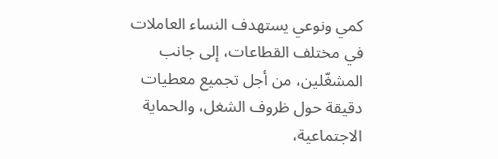كمي ونوعي يستهدف النساء العاملات في مختلف القطاعات، إلى جانب المشغّلين، من أجل تجميع معطيات دقيقة حول ظروف الشغل، والحماية الاجتماعية،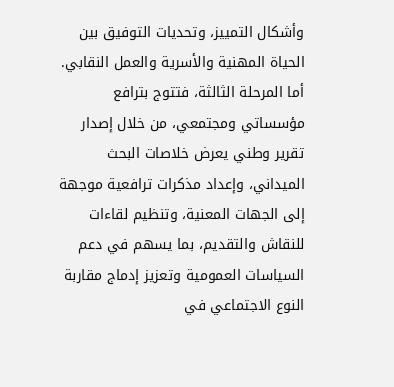وأشكال التمييز، وتحديات التوفيق بين الحياة المهنية والأسرية والعمل النقابي.
أما المرحلة الثالثة، فتتوج بترافع مؤسساتي ومجتمعي، من خلال إصدار تقرير وطني يعرض خلاصات البحث الميداني، وإعداد مذكرات ترافعية موجهة إلى الجهات المعنية، وتنظيم لقاءات للنقاش والتقديم، بما يسهم في دعم السياسات العمومية وتعزيز إدماج مقاربة النوع الاجتماعي في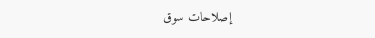إصلاحات سوق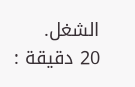الشغل.
20 دقيقة :